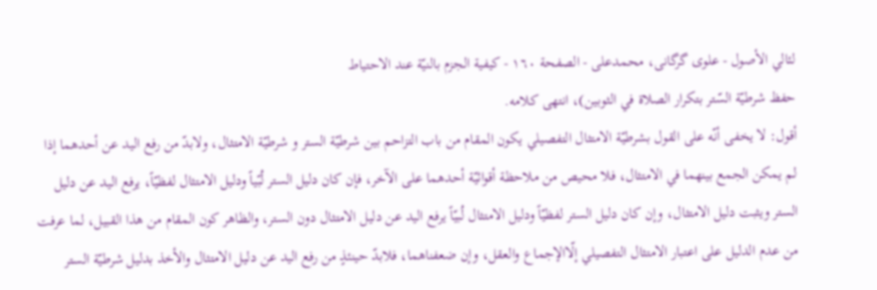لئالي الأصول - علوی گرگانی، محمدعلی - الصفحة ١٦٠ - كيفية الجزم بالنيّة عند الاحتياط
حفظ شرطيّة السّتر بتكرار الصلاة في الثوبين)، انتهى كلامه.
أقول: لا يخفى أنّه على القول بشرطيّة الامتثال التفصيلي يكون المقام من باب التزاحم بين شرطيّة الستر و شرطيّة الامتثال، ولابدّ من رفع اليد عن أحدهما إذا لم يمكن الجمع بينهما في الامتثال، فلا محيص من ملاحظة أقوائيّة أحدهما على الآخر، فإن كان دليل الستر لُبّياً ودليل الامتثال لفظيّاً، يرفع اليد عن دليل الستر ويثبت دليل الامتثال، وإن كان دليل الستر لفظيّاً ودليل الامتثال لُبيّاً يرفع اليد عن دليل الامتثال دون الستر، والظاهر كون المقام من هذا القبيل، لما عرفت من عدم الدليل على اعتبار الامتثال التفصيلي إلّاالإجماع والعقل، وإن ضعفناهما، فلابدّ حينئذٍ من رفع اليد عن دليل الامتثال والأخذ بدليل شرطيّة الستر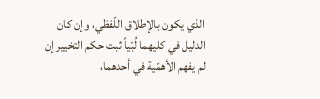الذي يكون بالإطلاق اللّفظي، وإن كان الدليل في كليهما لُبّياً ثبت حكم التخيير إن لم يفهم الأهمّية في أحدهما،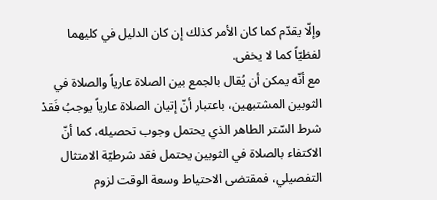وإلّا يقدّم كما كان الأمر كذلك إن كان الدليل في كليهما لفظيّاً كما لا يخفى.
مع أنّه يمكن أن يُقال بالجمع بين الصلاة عارياً والصلاة في الثوبين المشتبهين، باعتبار أنّ إتيان الصلاة عارياً يوجبُ فَقدْ شرط السّتر الطاهر الذي يحتمل وجوب تحصيله، كما أنّ الاكتفاء بالصلاة في الثوبين يحتمل فقد شرطيّة الامتثال التفصيلي، فمقتضى الاحتياط وسعة الوقت لزوم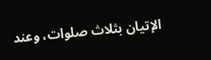الإتيان بثلاث صلوات، وعند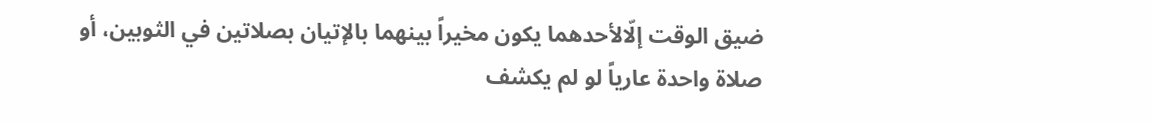ضيق الوقت إلّالأحدهما يكون مخيراً بينهما بالإتيان بصلاتين في الثوبين، أو صلاة واحدة عارياً لو لم يكشف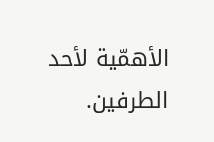الأهمّية لأحد الطرفين.